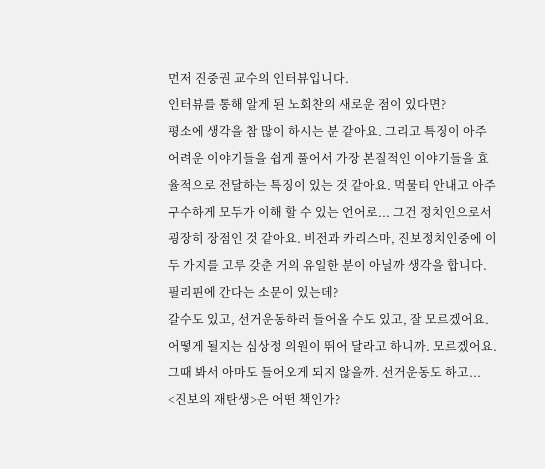먼저 진중권 교수의 인터뷰입니다.
인터뷰를 통해 알게 된 노회찬의 새로운 점이 있다면?
평소에 생각을 참 많이 하시는 분 같아요. 그리고 특징이 아주 어려운 이야기들을 쉽게 풀어서 가장 본질적인 이야기들을 효율적으로 전달하는 특징이 있는 것 같아요. 먹물티 안내고 아주 구수하게 모두가 이해 할 수 있는 언어로... 그건 정치인으로서 굉장히 장점인 것 같아요. 비전과 카리스마, 진보정치인중에 이 두 가지를 고루 갖춘 거의 유일한 분이 아닐까 생각을 합니다.
필리핀에 간다는 소문이 있는데?
갈수도 있고, 선거운동하러 들어올 수도 있고, 잘 모르겠어요. 어떻게 될지는 심상정 의원이 뛰어 달라고 하니까. 모르겠어요. 그때 봐서 아마도 들어오게 되지 않을까. 선거운동도 하고...
<진보의 재탄생>은 어떤 책인가?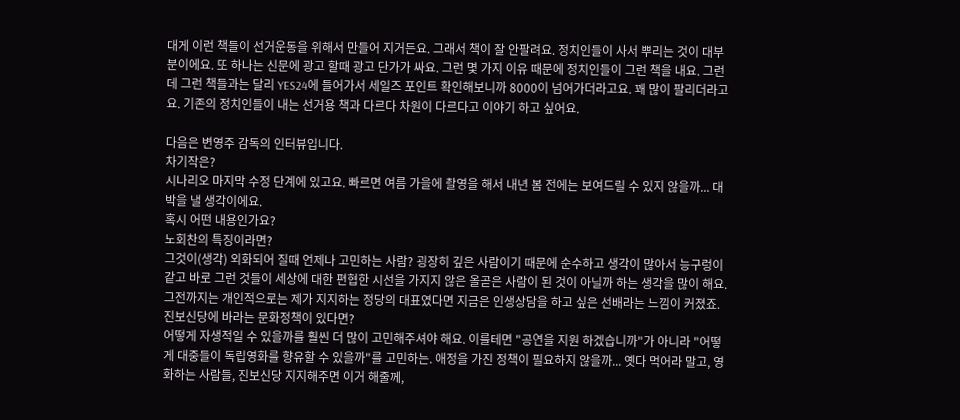대게 이런 책들이 선거운동을 위해서 만들어 지거든요. 그래서 책이 잘 안팔려요. 정치인들이 사서 뿌리는 것이 대부분이에요. 또 하나는 신문에 광고 할때 광고 단가가 싸요. 그런 몇 가지 이유 때문에 정치인들이 그런 책을 내요. 그런데 그런 책들과는 달리 YES24에 들어가서 세일즈 포인트 확인해보니까 8000이 넘어가더라고요. 꽤 많이 팔리더라고요. 기존의 정치인들이 내는 선거용 책과 다르다 차원이 다르다고 이야기 하고 싶어요.

다음은 변영주 감독의 인터뷰입니다.
차기작은?
시나리오 마지막 수정 단계에 있고요. 빠르면 여름 가을에 촬영을 해서 내년 봄 전에는 보여드릴 수 있지 않을까... 대박을 낼 생각이에요.
혹시 어떤 내용인가요?
노회찬의 특징이라면?
그것이(생각) 외화되어 질때 언제나 고민하는 사람? 굉장히 깊은 사람이기 때문에 순수하고 생각이 많아서 능구렁이 같고 바로 그런 것들이 세상에 대한 편협한 시선을 가지지 않은 올곧은 사람이 된 것이 아닐까 하는 생각을 많이 해요. 그전까지는 개인적으로는 제가 지지하는 정당의 대표였다면 지금은 인생상담을 하고 싶은 선배라는 느낌이 커졌죠.
진보신당에 바라는 문화정책이 있다면?
어떻게 자생적일 수 있을까를 훨씬 더 많이 고민해주셔야 해요. 이를테면 "공연을 지원 하겠습니까"가 아니라 "어떻게 대중들이 독립영화를 향유할 수 있을까"를 고민하는. 애정을 가진 정책이 필요하지 않을까... 옛다 먹어라 말고, 영화하는 사람들, 진보신당 지지해주면 이거 해줄께,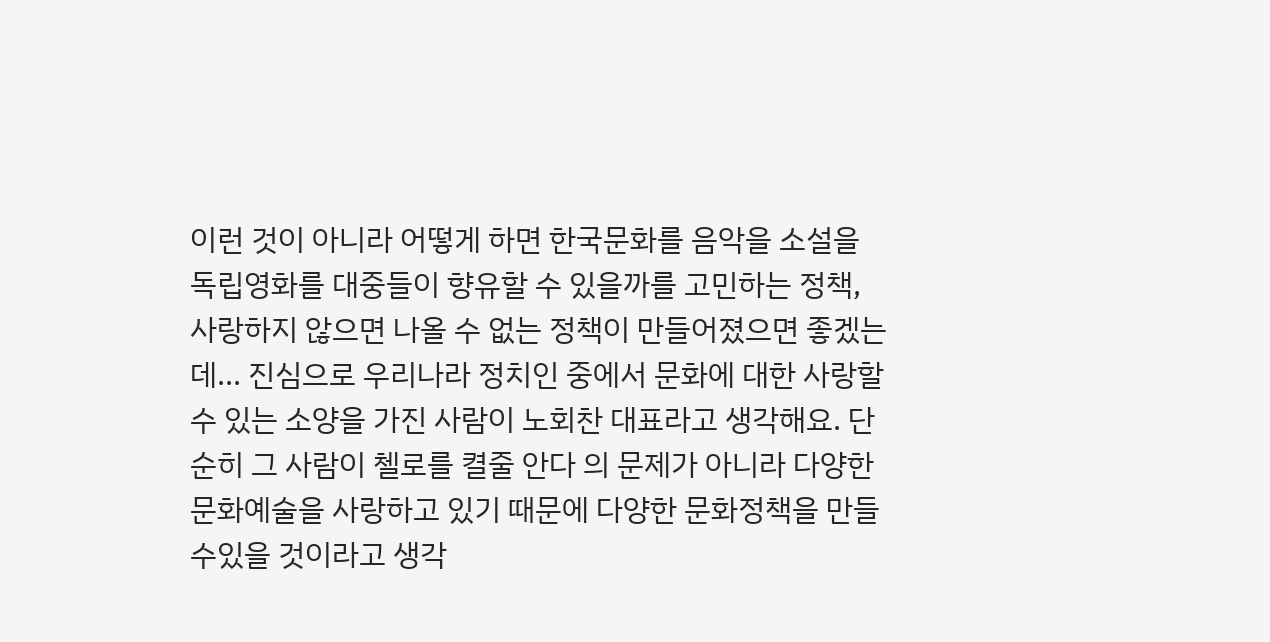이런 것이 아니라 어떻게 하면 한국문화를 음악을 소설을 독립영화를 대중들이 향유할 수 있을까를 고민하는 정책, 사랑하지 않으면 나올 수 없는 정책이 만들어졌으면 좋겠는데... 진심으로 우리나라 정치인 중에서 문화에 대한 사랑할 수 있는 소양을 가진 사람이 노회찬 대표라고 생각해요. 단순히 그 사람이 첼로를 켤줄 안다 의 문제가 아니라 다양한 문화예술을 사랑하고 있기 때문에 다양한 문화정책을 만들 수있을 것이라고 생각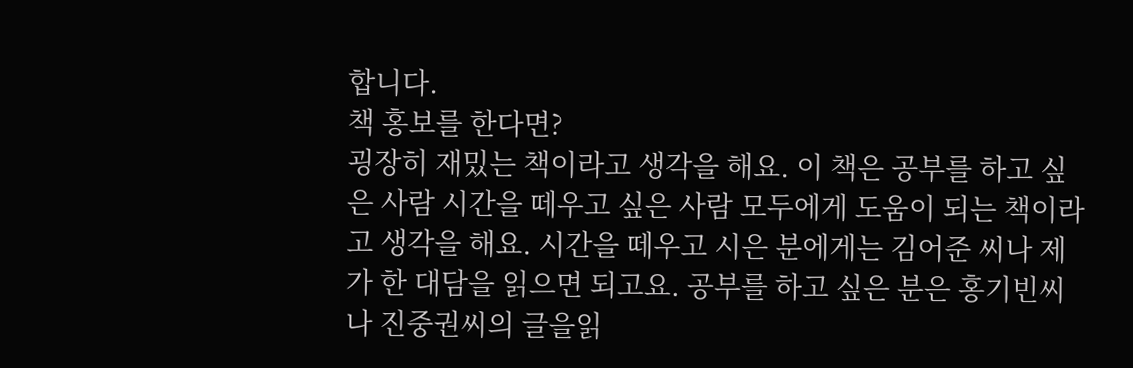합니다.
책 홍보를 한다면?
굉장히 재밌는 책이라고 생각을 해요. 이 책은 공부를 하고 싶은 사람 시간을 떼우고 싶은 사람 모두에게 도움이 되는 책이라고 생각을 해요. 시간을 떼우고 시은 분에게는 김어준 씨나 제가 한 대담을 읽으면 되고요. 공부를 하고 싶은 분은 홍기빈씨나 진중권씨의 글을읽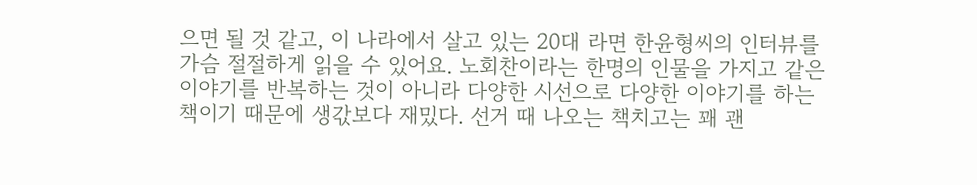으면 될 것 같고, 이 나라에서 살고 있는 20대 라면 한윤형씨의 인터뷰를 가슴 절절하게 읽을 수 있어요. 노회찬이라는 한명의 인물을 가지고 같은 이야기를 반복하는 것이 아니라 다양한 시선으로 다양한 이야기를 하는 책이기 때문에 생갃보다 재밌다. 선거 때 나오는 책치고는 꽤 괜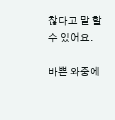찮다고 말 할 수 있어요.

바쁜 와중에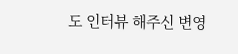도 인터뷰 해주신 변영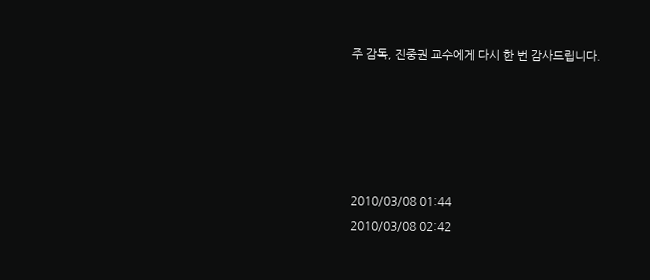주 감독, 진중권 교수에게 다시 한 번 감사드립니다.





2010/03/08 01:44
2010/03/08 02:42